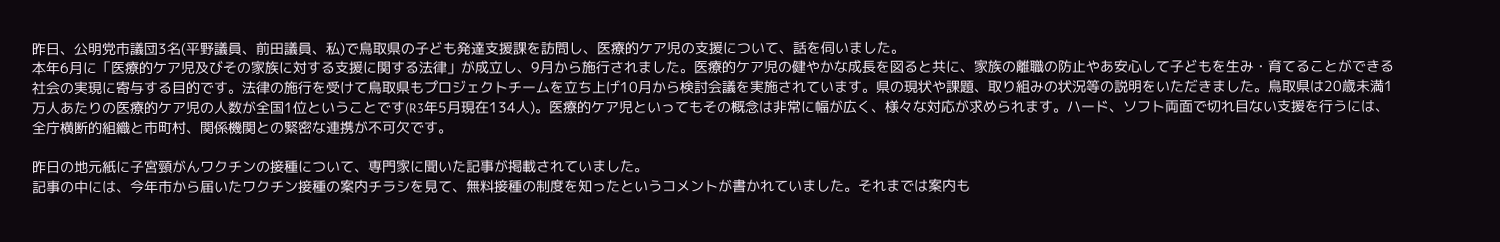昨日、公明党市議団3名(平野議員、前田議員、私)で鳥取県の子ども発達支援課を訪問し、医療的ケア児の支援について、話を伺いました。
本年6月に「医療的ケア児及びその家族に対する支援に関する法律」が成立し、9月から施行されました。医療的ケア児の健やかな成長を図ると共に、家族の離職の防止やあ安心して子どもを生み・育てることができる社会の実現に寄与する目的です。法律の施行を受けて鳥取県もプロジェクトチームを立ち上げ10月から検討会議を実施されています。県の現状や課題、取り組みの状況等の説明をいただきました。鳥取県は20歳未満1万人あたりの医療的ケア児の人数が全国1位ということです(R3年5月現在134人)。医療的ケア児といってもその概念は非常に幅が広く、様々な対応が求められます。ハード、ソフト両面で切れ目ない支援を行うには、全庁横断的組織と市町村、関係機関との緊密な連携が不可欠です。

昨日の地元紙に子宮頸がんワクチンの接種について、専門家に聞いた記事が掲載されていました。
記事の中には、今年市から届いたワクチン接種の案内チラシを見て、無料接種の制度を知ったというコメントが書かれていました。それまでは案内も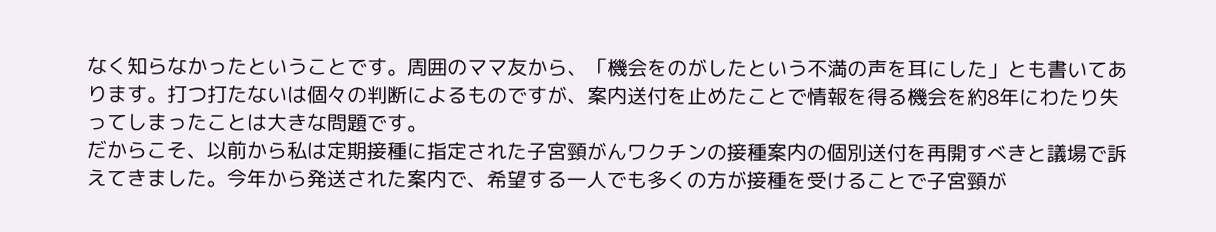なく知らなかったということです。周囲のママ友から、「機会をのがしたという不満の声を耳にした」とも書いてあります。打つ打たないは個々の判断によるものですが、案内送付を止めたことで情報を得る機会を約8年にわたり失ってしまったことは大きな問題です。
だからこそ、以前から私は定期接種に指定された子宮頸がんワクチンの接種案内の個別送付を再開すべきと議場で訴えてきました。今年から発送された案内で、希望する一人でも多くの方が接種を受けることで子宮頸が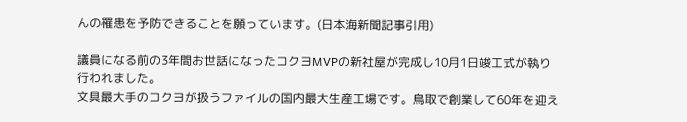んの罹患を予防できることを願っています。(日本海新聞記事引用)

議員になる前の3年間お世話になったコクヨMVPの新社屋が完成し10月1日竣工式が執り行われました。
文具最大手のコクヨが扱うファイルの国内最大生産工場です。鳥取で創業して60年を迎え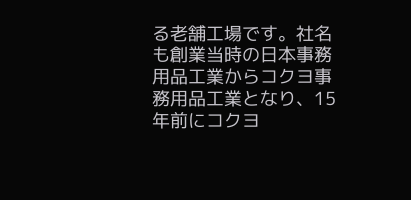る老舗工場です。社名も創業当時の日本事務用品工業からコクヨ事務用品工業となり、15年前にコクヨ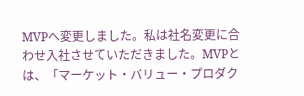MVPへ変更しました。私は社名変更に合わせ入社させていただきました。MVPとは、「マーケット・バリュー・プロダク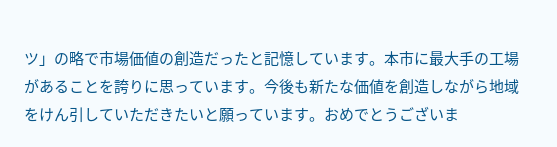ツ」の略で市場価値の創造だったと記憶しています。本市に最大手の工場があることを誇りに思っています。今後も新たな価値を創造しながら地域をけん引していただきたいと願っています。おめでとうございま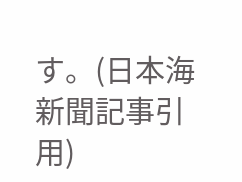す。(日本海新聞記事引用)